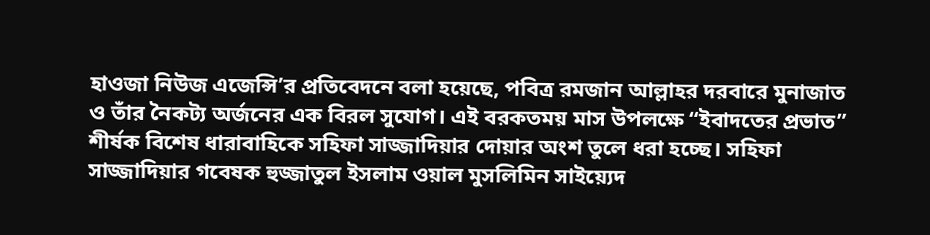হাওজা নিউজ এজেন্সি’র প্রতিবেদনে বলা হয়েছে, পবিত্র রমজান আল্লাহর দরবারে মুনাজাত ও তাঁর নৈকট্য অর্জনের এক বিরল সুযোগ। এই বরকতময় মাস উপলক্ষে “ইবাদতের প্রভাত” শীর্ষক বিশেষ ধারাবাহিকে সহিফা সাজ্জাদিয়ার দোয়ার অংশ তুলে ধরা হচ্ছে। সহিফা সাজ্জাদিয়ার গবেষক হুজ্জাতুল ইসলাম ওয়াল মুসলিমিন সাইয়্যেদ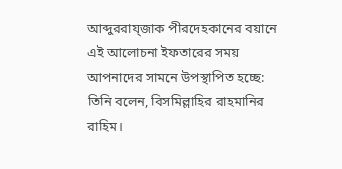আব্দুররায্জাক পীরদেহকানের বয়ানে এই আলোচনা ইফতারের সময় আপনাদের সামনে উপস্থাপিত হচ্ছে:
তিনি বলেন, বিসমিল্লাহির রাহমানির রাহিম।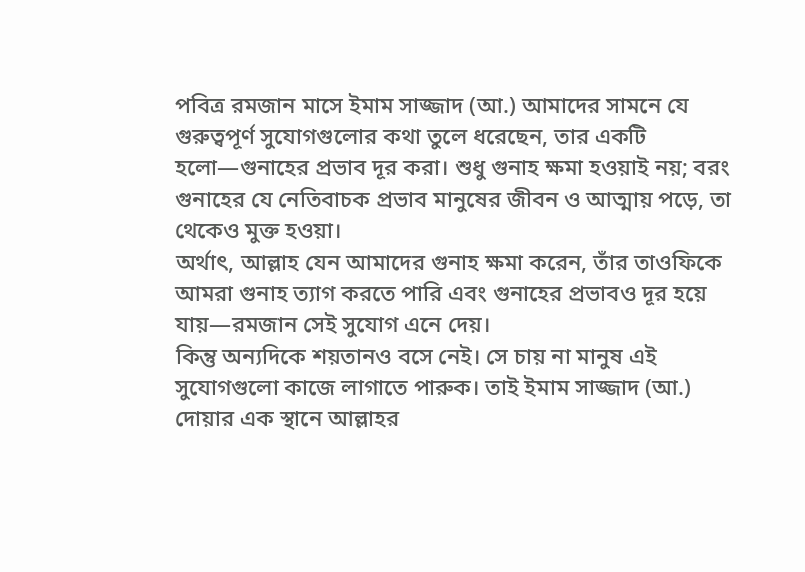পবিত্র রমজান মাসে ইমাম সাজ্জাদ (আ.) আমাদের সামনে যে গুরুত্বপূর্ণ সুযোগগুলোর কথা তুলে ধরেছেন, তার একটি হলো—গুনাহের প্রভাব দূর করা। শুধু গুনাহ ক্ষমা হওয়াই নয়; বরং গুনাহের যে নেতিবাচক প্রভাব মানুষের জীবন ও আত্মায় পড়ে, তা থেকেও মুক্ত হওয়া।
অর্থাৎ, আল্লাহ যেন আমাদের গুনাহ ক্ষমা করেন, তাঁর তাওফিকে আমরা গুনাহ ত্যাগ করতে পারি এবং গুনাহের প্রভাবও দূর হয়ে যায়—রমজান সেই সুযোগ এনে দেয়।
কিন্তু অন্যদিকে শয়তানও বসে নেই। সে চায় না মানুষ এই সুযোগগুলো কাজে লাগাতে পারুক। তাই ইমাম সাজ্জাদ (আ.) দোয়ার এক স্থানে আল্লাহর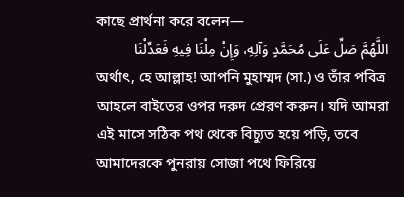কাছে প্রার্থনা করে বলেন—
اللَّهُمَّ صَلِّ عَلَى مُحَمَّدٍ وَآلِهِ، وَإِنْ مِلْنَا فِيهِ فَعَدِّلْنَا
অর্থাৎ, হে আল্লাহ! আপনি মুহাম্মদ (সা.) ও তাঁর পবিত্র আহলে বাইতের ওপর দরুদ প্রেরণ করুন। যদি আমরা এই মাসে সঠিক পথ থেকে বিচ্যুত হয়ে পড়ি, তবে আমাদেরকে পুনরায় সোজা পথে ফিরিয়ে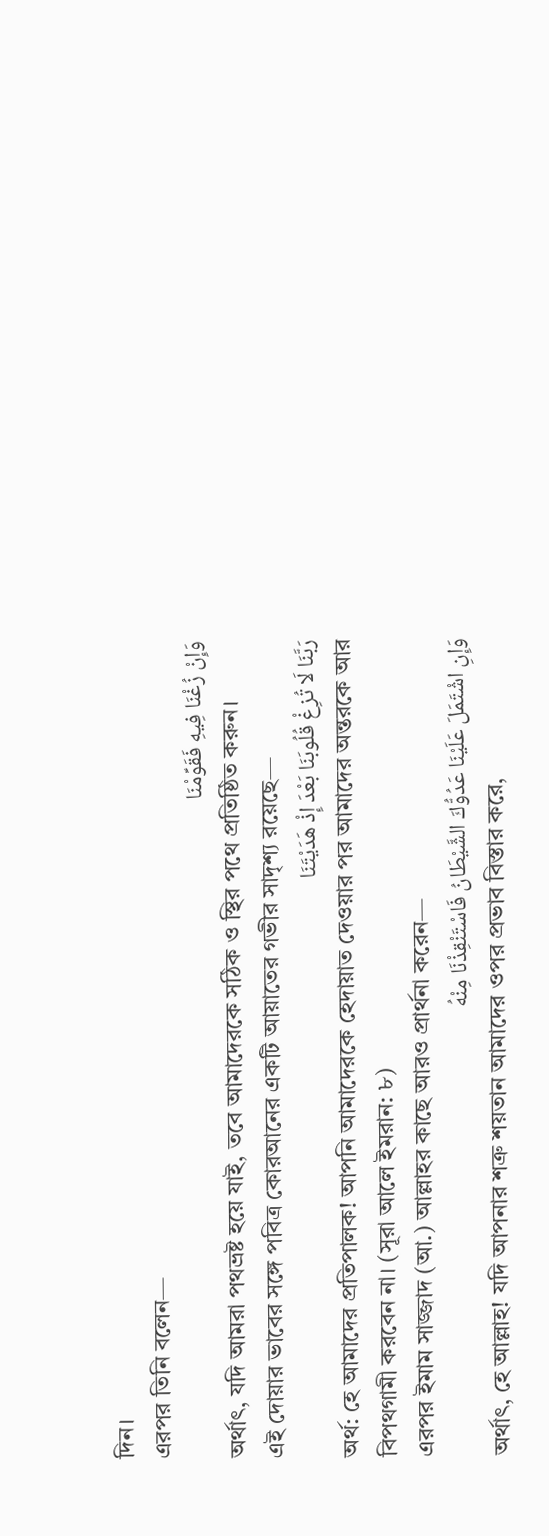দিন।
এরপর তিনি বলেন—
وَإِنْ زُغْنَا فِيهِ فَقَوِّمْنَا
অর্থাৎ, যদি আমরা পথভ্রষ্ট হয়ে যাই, তবে আমাদেরকে সঠিক ও স্থির পথে প্রতিষ্ঠিত করুন।
এই দোয়ার ভাবের সঙ্গে পবিত্র কোরআনের একটি আয়াতের গভীর সাদৃশ্য রয়েছে—
رَبَّنَا لَا تُزِغْ قُلُوبَنَا بَعْدَ إِذْ هَدَيْتَنَا
অর্থ: হে আমাদের প্রতিপালক! আপনি আমাদেরকে হেদায়াত দেওয়ার পর আমাদের অন্তরকে আর বিপথগামী করবেন না। (সূরা আলে ইমরান: ৮)
এরপর ইমাম সাজ্জাদ (আ.) আল্লাহর কাছে আরও প্রার্থনা করেন—
وَإِنِ اشْتَمَلَ عَلَيْنَا عَدُوُّكَ الشَّيْطَانُ فَاسْتَنْقِذْنَا مِنْهُ
অর্থাৎ, হে আল্লাহ! যদি আপনার শত্রু শয়তান আমাদের ওপর প্রভাব বিস্তার করে,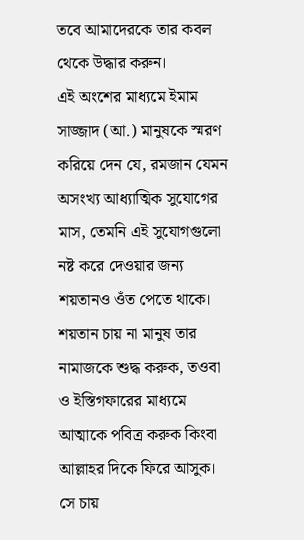তবে আমাদেরকে তার কবল থেকে উদ্ধার করুন।
এই অংশের মাধ্যমে ইমাম সাজ্জাদ (আ.) মানুষকে স্মরণ করিয়ে দেন যে, রমজান যেমন অসংখ্য আধ্যাত্মিক সুযোগের মাস, তেমনি এই সুযোগগুলো নষ্ট করে দেওয়ার জন্য শয়তানও ওঁত পেতে থাকে।
শয়তান চায় না মানুষ তার নামাজকে শুদ্ধ করুক, তওবা ও ইস্তিগফারের মাধ্যমে আত্মাকে পবিত্র করুক কিংবা আল্লাহর দিকে ফিরে আসুক। সে চায়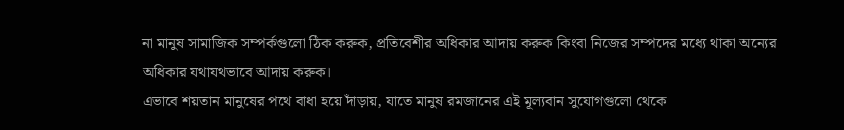না মানুষ সামাজিক সম্পর্কগুলো ঠিক করুক, প্রতিবেশীর অধিকার আদায় করুক কিংবা নিজের সম্পদের মধ্যে থাকা অন্যের অধিকার যথাযথভাবে আদায় করুক।
এভাবে শয়তান মানুষের পথে বাধা হয়ে দাঁড়ায়, যাতে মানুষ রমজানের এই মূল্যবান সুযোগগুলো থেকে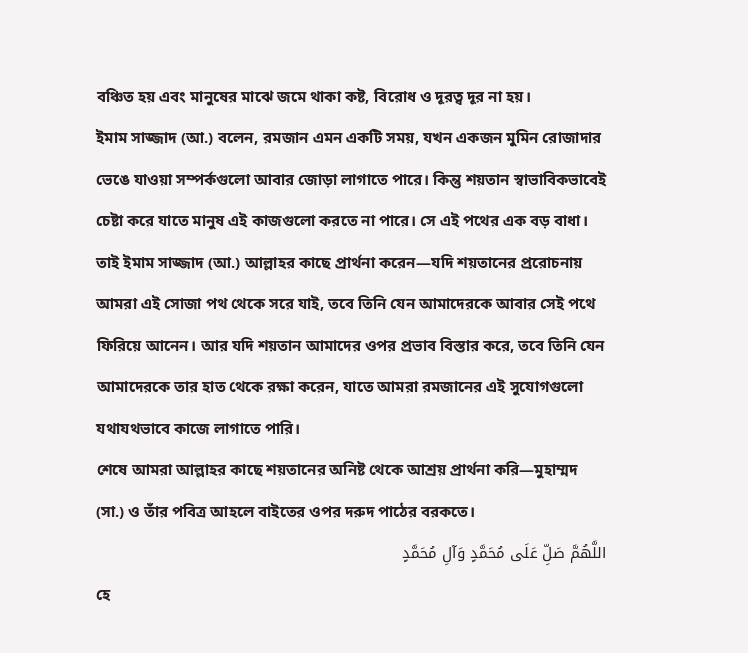বঞ্চিত হয় এবং মানুষের মাঝে জমে থাকা কষ্ট, বিরোধ ও দূরত্ব দূর না হয়।
ইমাম সাজ্জাদ (আ.) বলেন, রমজান এমন একটি সময়, যখন একজন মুমিন রোজাদার ভেঙে যাওয়া সম্পর্কগুলো আবার জোড়া লাগাতে পারে। কিন্তু শয়তান স্বাভাবিকভাবেই চেষ্টা করে যাতে মানুষ এই কাজগুলো করতে না পারে। সে এই পথের এক বড় বাধা।
তাই ইমাম সাজ্জাদ (আ.) আল্লাহর কাছে প্রার্থনা করেন—যদি শয়তানের প্ররোচনায় আমরা এই সোজা পথ থেকে সরে যাই, তবে তিনি যেন আমাদেরকে আবার সেই পথে ফিরিয়ে আনেন। আর যদি শয়তান আমাদের ওপর প্রভাব বিস্তার করে, তবে তিনি যেন আমাদেরকে তার হাত থেকে রক্ষা করেন, যাতে আমরা রমজানের এই সুযোগগুলো যথাযথভাবে কাজে লাগাতে পারি।
শেষে আমরা আল্লাহর কাছে শয়তানের অনিষ্ট থেকে আশ্রয় প্রার্থনা করি—মুহাম্মদ (সা.) ও তাঁর পবিত্র আহলে বাইতের ওপর দরুদ পাঠের বরকতে।
اللَّهُمَّ صَلِّ عَلَى مُحَمَّدٍ وَآلِ مُحَمَّدٍ
হে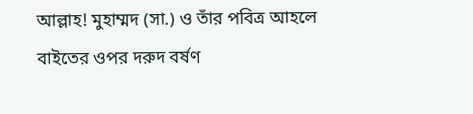আল্লাহ! মুহাম্মদ (সা.) ও তাঁর পবিত্র আহলে বাইতের ওপর দরুদ বর্ষণ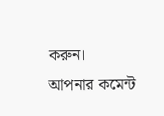করুন।
আপনার কমেন্ট